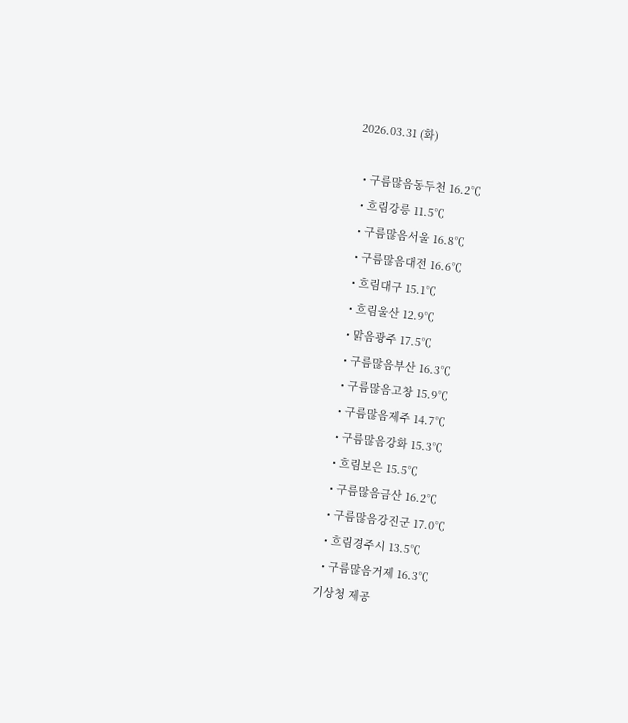2026.03.31 (화)

  • 구름많음동두천 16.2℃
  • 흐림강릉 11.5℃
  • 구름많음서울 16.8℃
  • 구름많음대전 16.6℃
  • 흐림대구 15.1℃
  • 흐림울산 12.9℃
  • 맑음광주 17.5℃
  • 구름많음부산 16.3℃
  • 구름많음고창 15.9℃
  • 구름많음제주 14.7℃
  • 구름많음강화 15.3℃
  • 흐림보은 15.5℃
  • 구름많음금산 16.2℃
  • 구름많음강진군 17.0℃
  • 흐림경주시 13.5℃
  • 구름많음거제 16.3℃
기상청 제공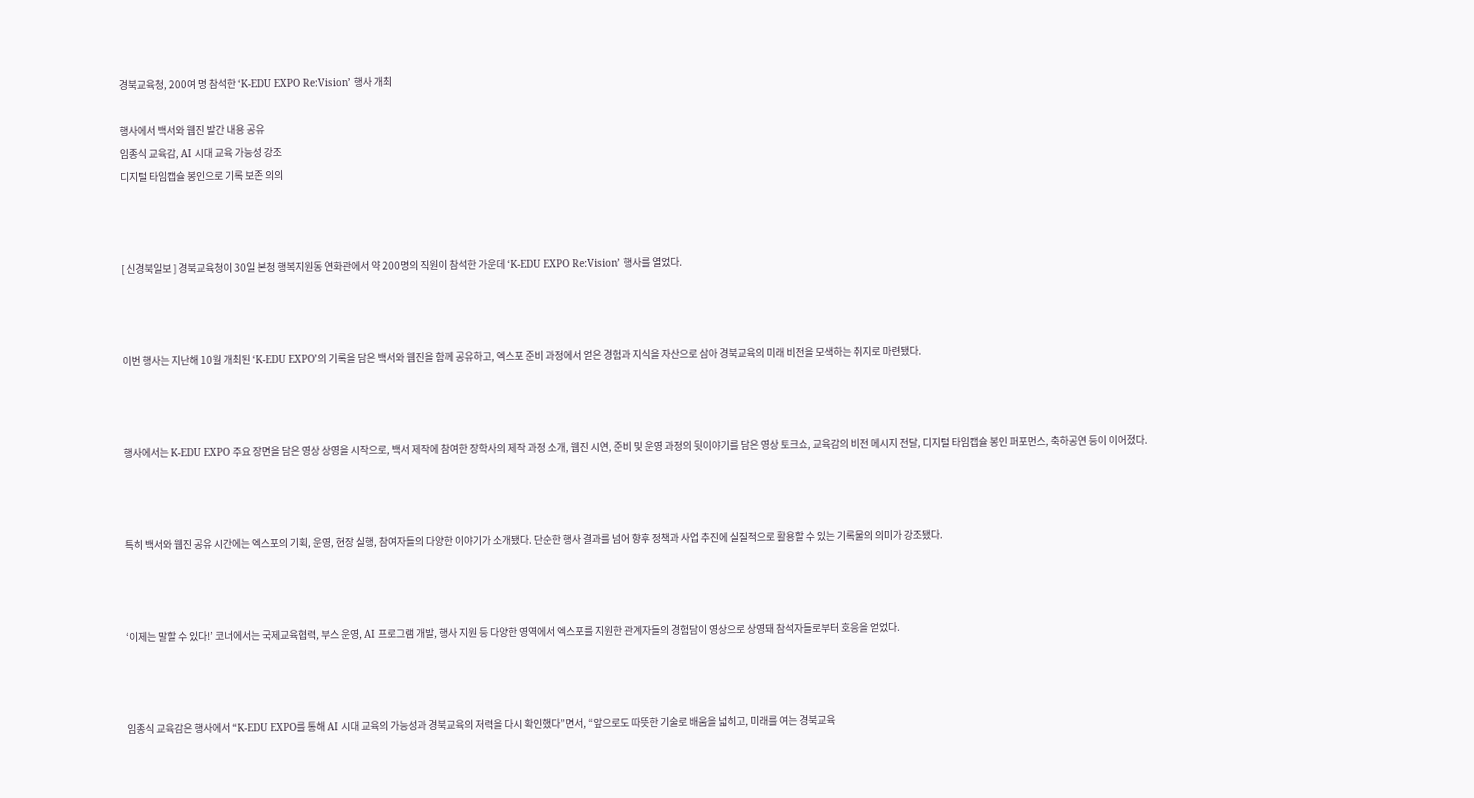경북교육청, 200여 명 참석한 ‘K-EDU EXPO Re:Vision’ 행사 개최

행사에서 백서와 웹진 발간 내용 공유
임종식 교육감, AI 시대 교육 가능성 강조
디지털 타임캡슐 봉인으로 기록 보존 의의



[ 신경북일보 ] 경북교육청이 30일 본청 행복지원동 연화관에서 약 200명의 직원이 참석한 가운데 ‘K-EDU EXPO Re:Vision’ 행사를 열었다.



이번 행사는 지난해 10월 개최된 ‘K-EDU EXPO’의 기록을 담은 백서와 웹진을 함께 공유하고, 엑스포 준비 과정에서 얻은 경험과 지식을 자산으로 삼아 경북교육의 미래 비전을 모색하는 취지로 마련됐다.



행사에서는 K-EDU EXPO 주요 장면을 담은 영상 상영을 시작으로, 백서 제작에 참여한 장학사의 제작 과정 소개, 웹진 시연, 준비 및 운영 과정의 뒷이야기를 담은 영상 토크쇼, 교육감의 비전 메시지 전달, 디지털 타임캡슐 봉인 퍼포먼스, 축하공연 등이 이어졌다.



특히 백서와 웹진 공유 시간에는 엑스포의 기획, 운영, 현장 실행, 참여자들의 다양한 이야기가 소개됐다. 단순한 행사 결과를 넘어 향후 정책과 사업 추진에 실질적으로 활용할 수 있는 기록물의 의미가 강조됐다.



‘이제는 말할 수 있다!’ 코너에서는 국제교육협력, 부스 운영, AI 프로그램 개발, 행사 지원 등 다양한 영역에서 엑스포를 지원한 관계자들의 경험담이 영상으로 상영돼 참석자들로부터 호응을 얻었다.



임종식 교육감은 행사에서 “K-EDU EXPO를 통해 AI 시대 교육의 가능성과 경북교육의 저력을 다시 확인했다”면서, “앞으로도 따뜻한 기술로 배움을 넓히고, 미래를 여는 경북교육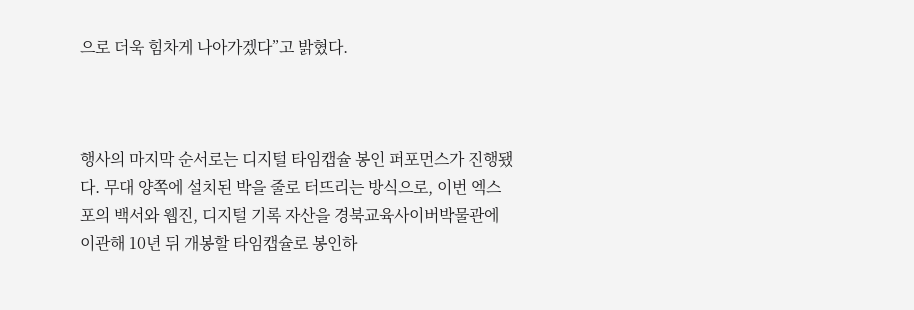으로 더욱 힘차게 나아가겠다”고 밝혔다.



행사의 마지막 순서로는 디지털 타임캡슐 봉인 퍼포먼스가 진행됐다. 무대 양쪽에 설치된 박을 줄로 터뜨리는 방식으로, 이번 엑스포의 백서와 웹진, 디지털 기록 자산을 경북교육사이버박물관에 이관해 10년 뒤 개봉할 타임캡슐로 봉인하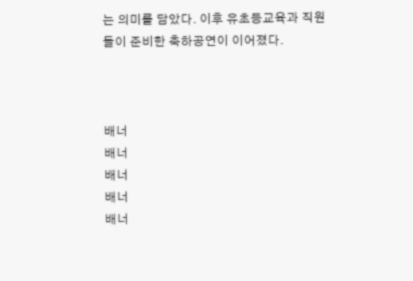는 의미를 담았다. 이후 유초등교육과 직원들이 준비한 축하공연이 이어졌다.



배너
배너
배너
배너
배너